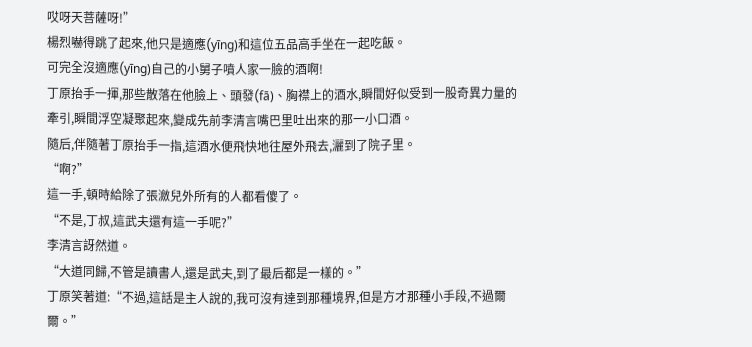哎呀天菩薩呀!”
楊烈嚇得跳了起來,他只是適應(yīng)和這位五品高手坐在一起吃飯。
可完全沒適應(yīng)自己的小舅子噴人家一臉的酒啊!
丁原抬手一揮,那些散落在他臉上、頭發(fā)、胸襟上的酒水,瞬間好似受到一股奇異力量的牽引,瞬間浮空凝聚起來,變成先前李清言嘴巴里吐出來的那一小口酒。
隨后,伴隨著丁原抬手一指,這酒水便飛快地往屋外飛去,灑到了院子里。
“啊?”
這一手,頓時給除了張瀲兒外所有的人都看傻了。
“不是,丁叔,這武夫還有這一手呢?”
李清言訝然道。
“大道同歸,不管是讀書人,還是武夫,到了最后都是一樣的。”
丁原笑著道:“不過,這話是主人說的,我可沒有達到那種境界,但是方才那種小手段,不過爾爾。”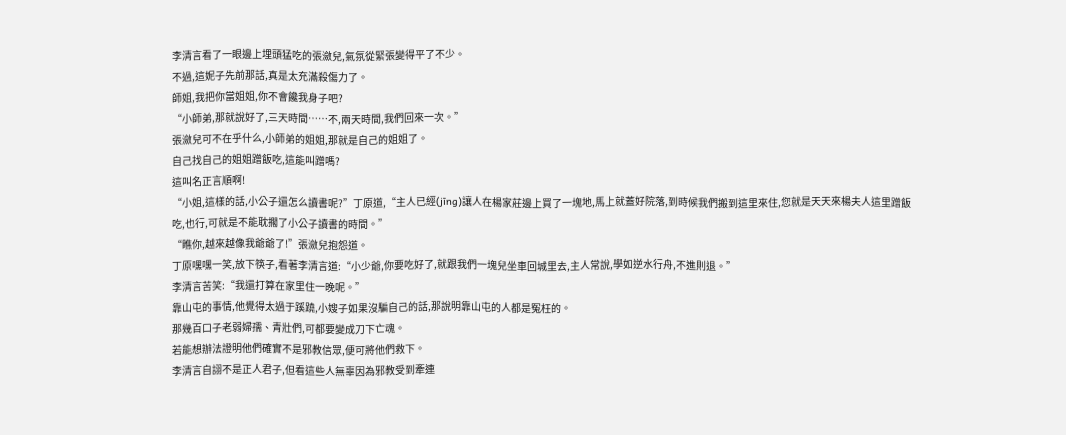李清言看了一眼邊上埋頭猛吃的張瀲兒,氣氛從緊張變得平了不少。
不過,這妮子先前那話,真是太充滿殺傷力了。
師姐,我把你當姐姐,你不會饞我身子吧?
“小師弟,那就說好了,三天時間……不,兩天時間,我們回來一次。”
張瀲兒可不在乎什么,小師弟的姐姐,那就是自己的姐姐了。
自己找自己的姐姐蹭飯吃,這能叫蹭嗎?
這叫名正言順啊!
“小姐,這樣的話,小公子還怎么讀書呢?”丁原道,“主人已經(jīng)讓人在楊家莊邊上買了一塊地,馬上就蓋好院落,到時候我們搬到這里來住,您就是天天來楊夫人這里蹭飯吃,也行,可就是不能耽擱了小公子讀書的時間。”
“瞧你,越來越像我爺爺了!”張瀲兒抱怨道。
丁原嘿嘿一笑,放下筷子,看著李清言道:“小少爺,你要吃好了,就跟我們一塊兒坐車回城里去,主人常說,學如逆水行舟,不進則退。”
李清言苦笑:“我還打算在家里住一晚呢。”
靠山屯的事情,他覺得太過于蹊蹺,小嫂子如果沒騙自己的話,那說明靠山屯的人都是冤枉的。
那幾百口子老弱婦孺、青壯們,可都要變成刀下亡魂。
若能想辦法證明他們確實不是邪教信眾,便可將他們救下。
李清言自詡不是正人君子,但看這些人無辜因為邪教受到牽連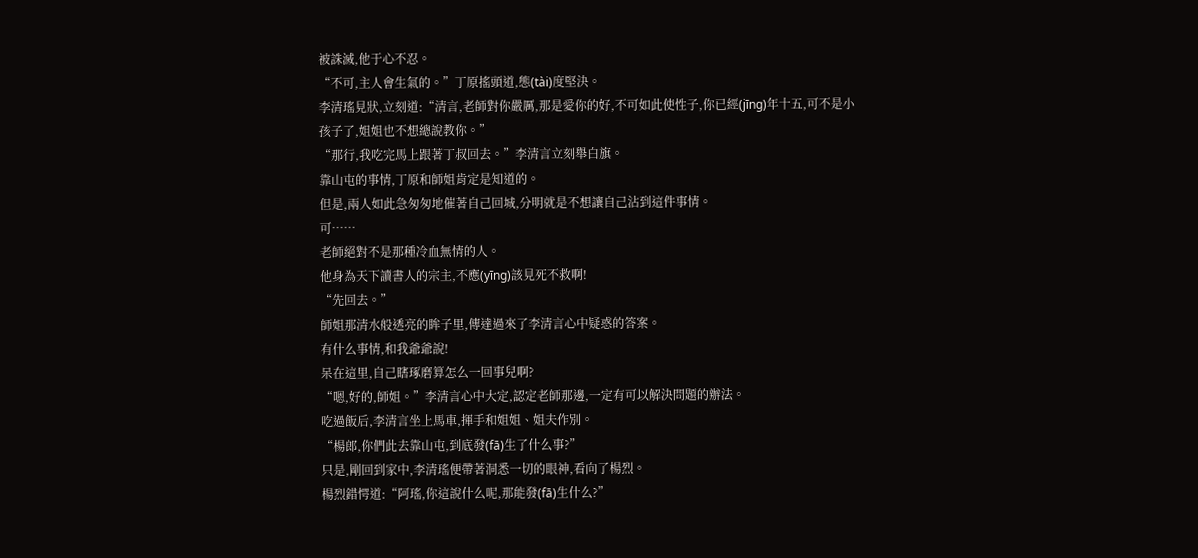被誅滅,他于心不忍。
“不可,主人會生氣的。”丁原搖頭道,態(tài)度堅決。
李清瑤見狀,立刻道:“清言,老師對你嚴厲,那是愛你的好,不可如此使性子,你已經(jīng)年十五,可不是小孩子了,姐姐也不想總說教你。”
“那行,我吃完馬上跟著丁叔回去。”李清言立刻舉白旗。
靠山屯的事情,丁原和師姐肯定是知道的。
但是,兩人如此急匆匆地催著自己回城,分明就是不想讓自己沾到這件事情。
可……
老師絕對不是那種冷血無情的人。
他身為天下讀書人的宗主,不應(yīng)該見死不救啊!
“先回去。”
師姐那清水般透亮的眸子里,傳達過來了李清言心中疑惑的答案。
有什么事情,和我爺爺說!
呆在這里,自己瞎琢磨算怎么一回事兒啊?
“嗯,好的,師姐。”李清言心中大定,認定老師那邊,一定有可以解決問題的辦法。
吃過飯后,李清言坐上馬車,揮手和姐姐、姐夫作別。
“楊郎,你們此去靠山屯,到底發(fā)生了什么事?”
只是,剛回到家中,李清瑤便帶著洞悉一切的眼神,看向了楊烈。
楊烈錯愕道:“阿瑤,你這說什么呢,那能發(fā)生什么?”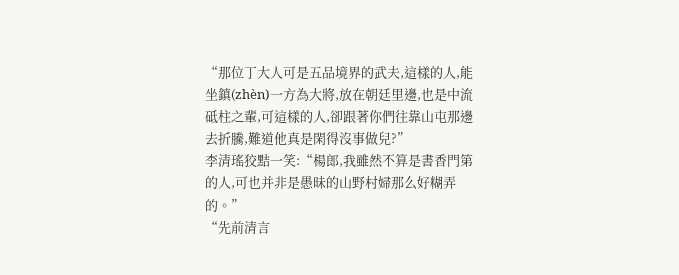“那位丁大人可是五品境界的武夫,這樣的人,能坐鎮(zhèn)一方為大將,放在朝廷里邊,也是中流砥柱之輩,可這樣的人,卻跟著你們往靠山屯那邊去折騰,難道他真是閑得沒事做兒?”
李清瑤狡黠一笑:“楊郎,我雖然不算是書香門第的人,可也并非是愚昧的山野村婦那么好糊弄的。”
“先前清言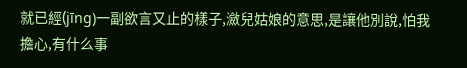就已經(jīng)一副欲言又止的樣子,瀲兒姑娘的意思,是讓他別說,怕我擔心,有什么事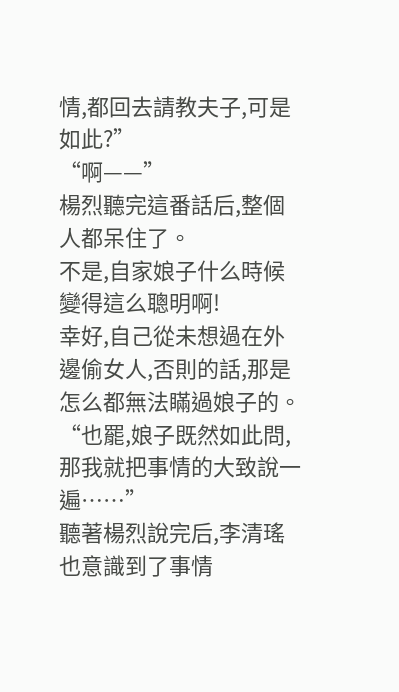情,都回去請教夫子,可是如此?”
“啊——”
楊烈聽完這番話后,整個人都呆住了。
不是,自家娘子什么時候變得這么聰明啊!
幸好,自己從未想過在外邊偷女人,否則的話,那是怎么都無法瞞過娘子的。
“也罷,娘子既然如此問,那我就把事情的大致說一遍……”
聽著楊烈說完后,李清瑤也意識到了事情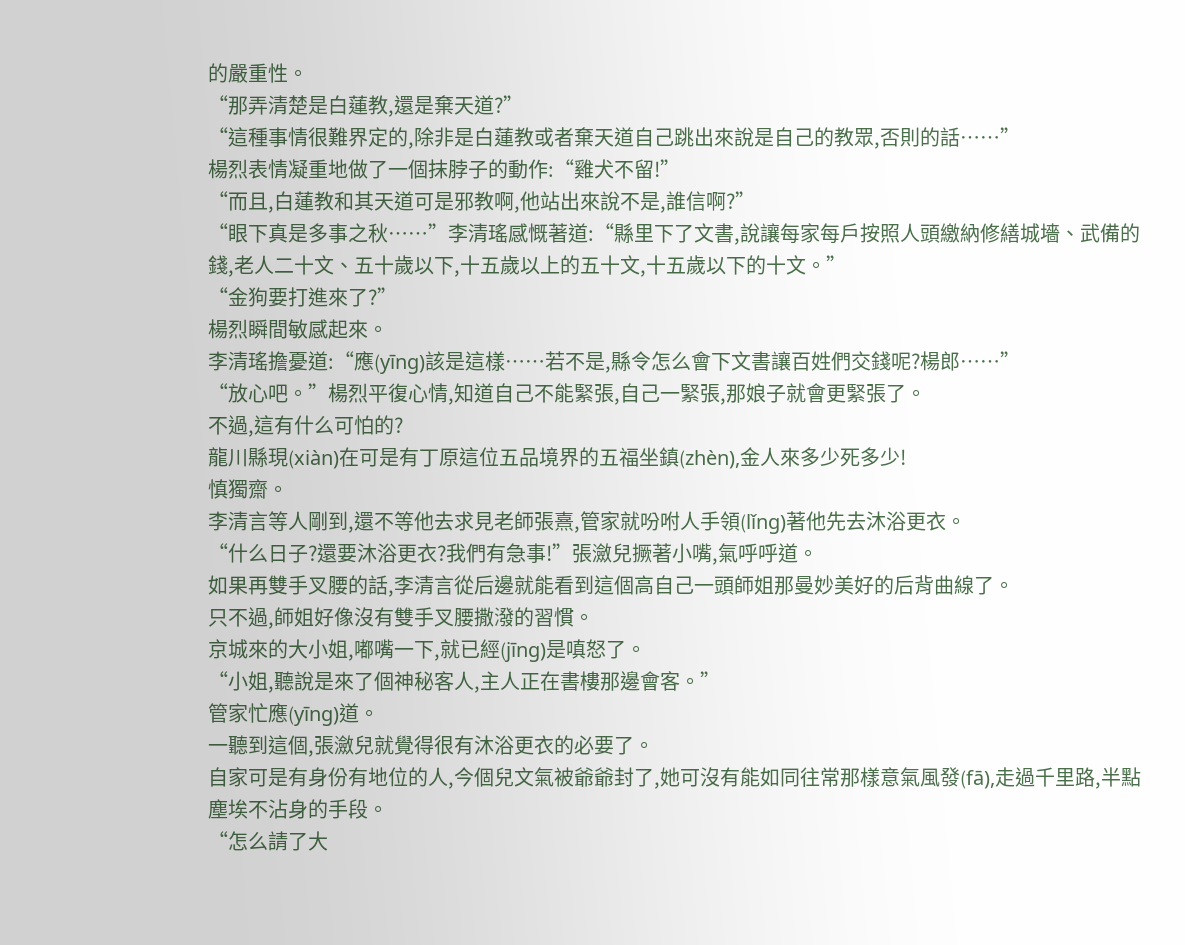的嚴重性。
“那弄清楚是白蓮教,還是棄天道?”
“這種事情很難界定的,除非是白蓮教或者棄天道自己跳出來說是自己的教眾,否則的話……”
楊烈表情凝重地做了一個抹脖子的動作:“雞犬不留!”
“而且,白蓮教和其天道可是邪教啊,他站出來說不是,誰信啊?”
“眼下真是多事之秋……”李清瑤感慨著道:“縣里下了文書,說讓每家每戶按照人頭繳納修繕城墻、武備的錢,老人二十文、五十歲以下,十五歲以上的五十文,十五歲以下的十文。”
“金狗要打進來了?”
楊烈瞬間敏感起來。
李清瑤擔憂道:“應(yīng)該是這樣……若不是,縣令怎么會下文書讓百姓們交錢呢?楊郎……”
“放心吧。”楊烈平復心情,知道自己不能緊張,自己一緊張,那娘子就會更緊張了。
不過,這有什么可怕的?
龍川縣現(xiàn)在可是有丁原這位五品境界的五福坐鎮(zhèn),金人來多少死多少!
慎獨齋。
李清言等人剛到,還不等他去求見老師張熹,管家就吩咐人手領(lǐng)著他先去沐浴更衣。
“什么日子?還要沐浴更衣?我們有急事!”張瀲兒撅著小嘴,氣呼呼道。
如果再雙手叉腰的話,李清言從后邊就能看到這個高自己一頭師姐那曼妙美好的后背曲線了。
只不過,師姐好像沒有雙手叉腰撒潑的習慣。
京城來的大小姐,嘟嘴一下,就已經(jīng)是嗔怒了。
“小姐,聽說是來了個神秘客人,主人正在書樓那邊會客。”
管家忙應(yīng)道。
一聽到這個,張瀲兒就覺得很有沐浴更衣的必要了。
自家可是有身份有地位的人,今個兒文氣被爺爺封了,她可沒有能如同往常那樣意氣風發(fā),走過千里路,半點塵埃不沾身的手段。
“怎么請了大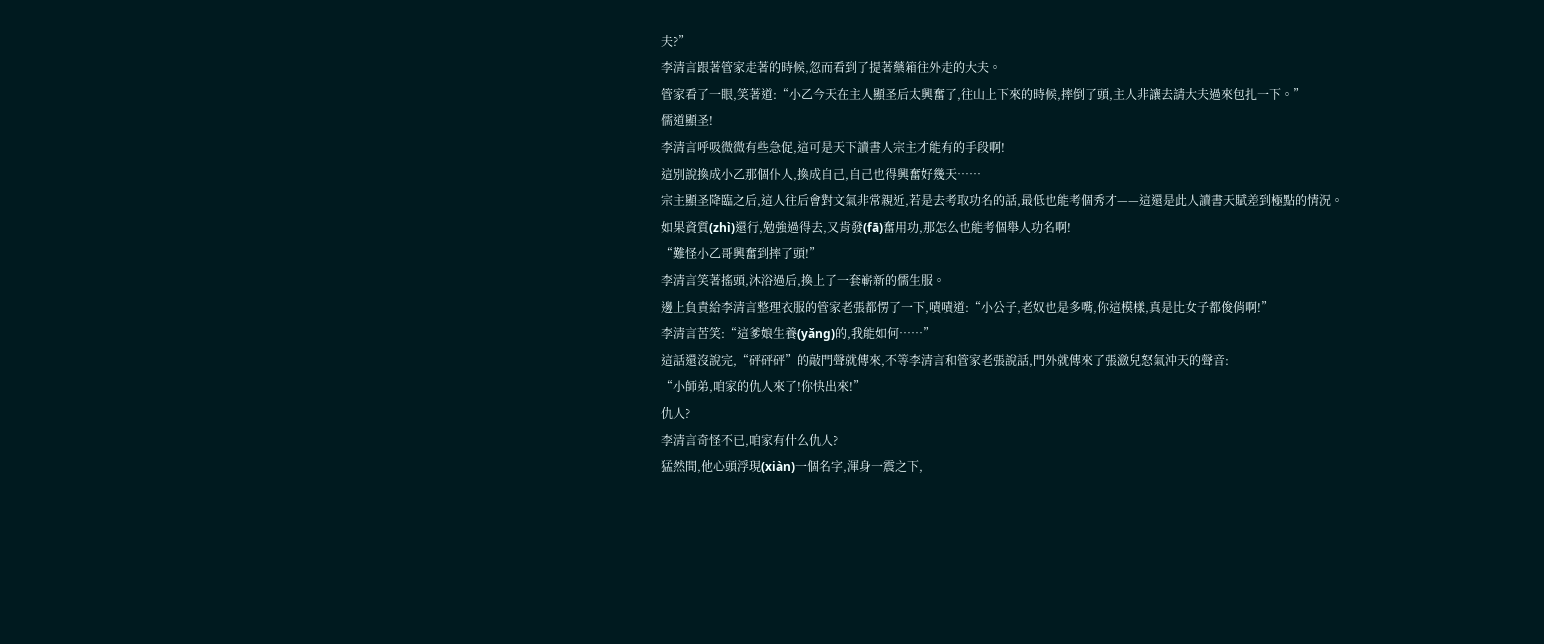夫?”
李清言跟著管家走著的時候,忽而看到了提著藥箱往外走的大夫。
管家看了一眼,笑著道:“小乙今天在主人顯圣后太興奮了,往山上下來的時候,摔倒了頭,主人非讓去請大夫過來包扎一下。”
儒道顯圣!
李清言呼吸微微有些急促,這可是天下讀書人宗主才能有的手段啊!
這別說換成小乙那個仆人,換成自己,自己也得興奮好幾天……
宗主顯圣降臨之后,這人往后會對文氣非常親近,若是去考取功名的話,最低也能考個秀才——這還是此人讀書天賦差到極點的情況。
如果資質(zhì)還行,勉強過得去,又肯發(fā)奮用功,那怎么也能考個舉人功名啊!
“難怪小乙哥興奮到摔了頭!”
李清言笑著搖頭,沐浴過后,換上了一套嶄新的儒生服。
邊上負責給李清言整理衣服的管家老張都愣了一下,嘖嘖道:“小公子,老奴也是多嘴,你這模樣,真是比女子都俊俏啊!”
李清言苦笑:“這爹娘生養(yǎng)的,我能如何……”
這話還沒說完,“砰砰砰”的敲門聲就傳來,不等李清言和管家老張說話,門外就傳來了張瀲兒怒氣沖天的聲音:
“小師弟,咱家的仇人來了!你快出來!”
仇人?
李清言奇怪不已,咱家有什么仇人?
猛然間,他心頭浮現(xiàn)一個名字,渾身一震之下,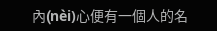內(nèi)心便有一個人的名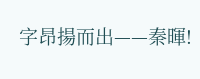字昂揚而出——秦暉!